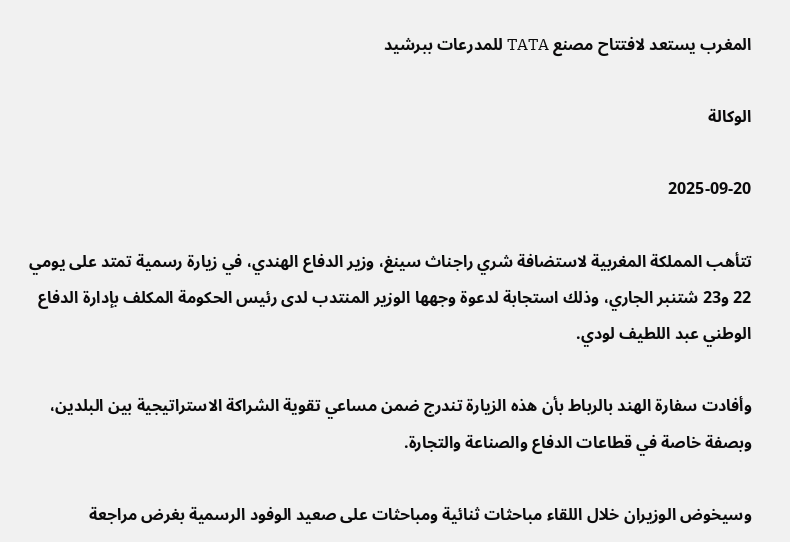المغرب يستعد لافتتاح مصنع TATA للمدرعات ببرشيد

الوكالة

2025-09-20

تتأهب المملكة المغربية لاستضافة شري راجناث سينغ، وزير الدفاع الهندي، في زيارة رسمية تمتد على يومي 22 و23 شتنبر الجاري، وذلك استجابة لدعوة وجهها الوزير المنتدب لدى رئيس الحكومة المكلف بإدارة الدفاع الوطني عبد اللطيف لودي.

وأفادت سفارة الهند بالرباط بأن هذه الزيارة تندرج ضمن مساعي تقوية الشراكة الاستراتيجية بين البلدين، وبصفة خاصة في قطاعات الدفاع والصناعة والتجارة.

وسيخوض الوزيران خلال اللقاء مباحثات ثنائية ومباحثات على صعيد الوفود الرسمية بغرض مراجعة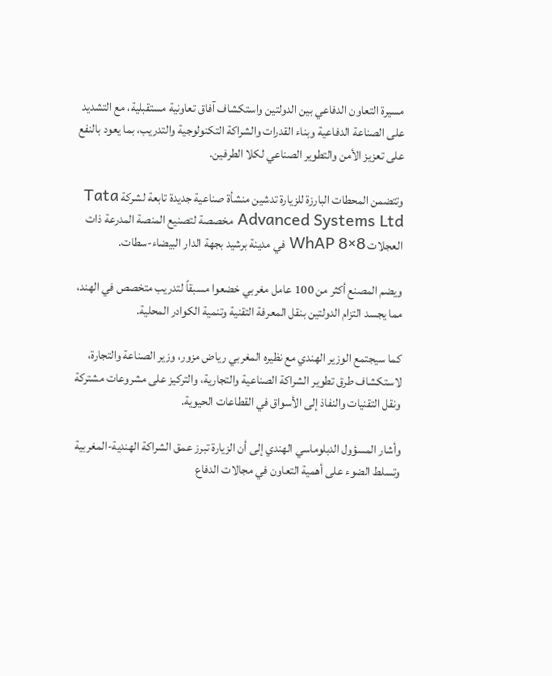مسيرة التعاون الدفاعي بين الدولتين واستكشاف آفاق تعاونية مستقبلية، مع التشديد على الصناعة الدفاعية وبناء القدرات والشراكة التكنولوجية والتدريب، بما يعود بالنفع على تعزيز الأمن والتطوير الصناعي لكلا الطرفين.

وتتضمن المحطات البارزة للزيارة تدشين منشأة صناعية جديدة تابعة لشركة Tata Advanced Systems Ltd مخصصة لتصنيع المنصة المدرعة ذات العجلات WhAP 8×8 في مدينة برشيد بجهة الدار البيضاء-سطات.

ويضم المصنع أكثر من 100 عامل مغربي خضعوا مسبقاً لتدريب متخصص في الهند، مما يجسد التزام الدولتين بنقل المعرفة التقنية وتنمية الكوادر المحلية.

كما سيجتمع الوزير الهندي مع نظيره المغربي رياض مزور، وزير الصناعة والتجارة، لاستكشاف طرق تطوير الشراكة الصناعية والتجارية، والتركيز على مشروعات مشتركة ونقل التقنيات والنفاذ إلى الأسواق في القطاعات الحيوية.

وأشار المسؤول الدبلوماسي الهندي إلى أن الزيارة تبرز عمق الشراكة الهندية-المغربية وتسلط الضوء على أهمية التعاون في مجالات الدفاع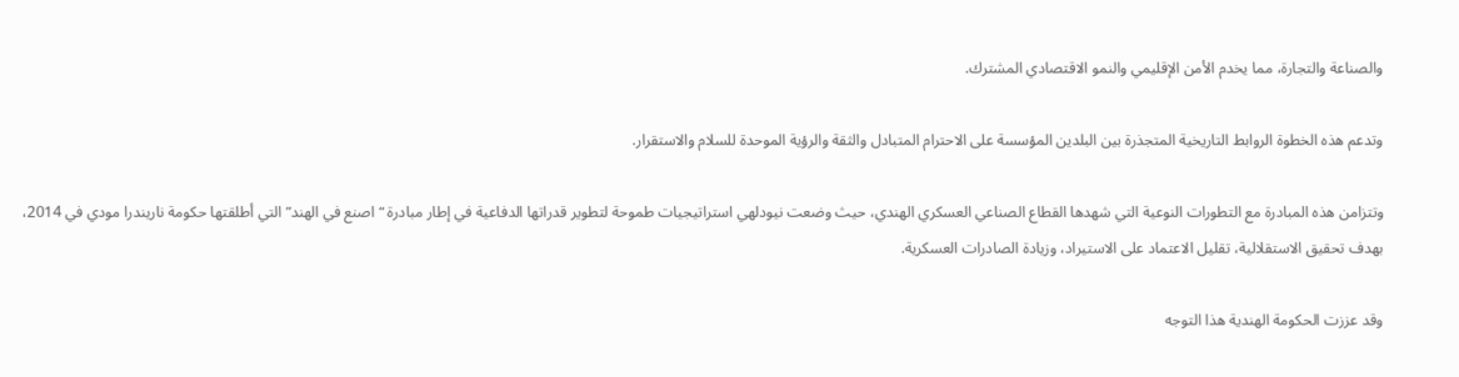والصناعة والتجارة، مما يخدم الأمن الإقليمي والنمو الاقتصادي المشترك.

وتدعم هذه الخطوة الروابط التاريخية المتجذرة بين البلدين المؤسسة على الاحترام المتبادل والثقة والرؤية الموحدة للسلام والاستقرار.

وتتزامن هذه المبادرة مع التطورات النوعية التي شهدها القطاع الصناعي العسكري الهندي، حيث وضعت نيودلهي استراتيجيات طموحة لتطوير قدراتها الدفاعية في إطار مبادرة “اصنع في الهند” التي أطلقتها حكومة ناريندرا مودي في 2014، بهدف تحقيق الاستقلالية، تقليل الاعتماد على الاستيراد، وزيادة الصادرات العسكرية.

وقد عززت الحكومة الهندية هذا التوجه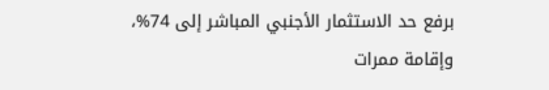برفع حد الاستثمار الأجنبي المباشر إلى 74%، وإقامة ممرات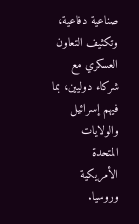صناعية دفاعية، وتكثيف التعاون العسكري مع شركاء دوليين، بما فيهم إسرائيل والولايات المتحدة الأمريكية وروسيا.